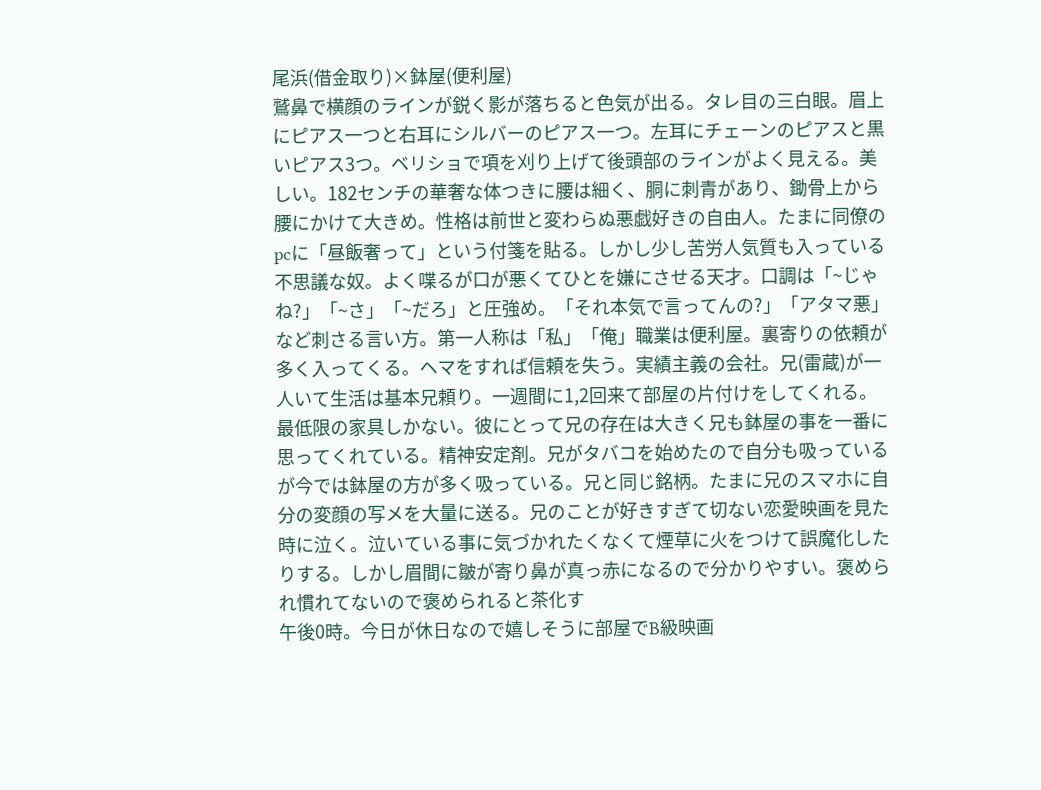尾浜(借金取り)×鉢屋(便利屋)
鷲鼻で横顔のラインが鋭く影が落ちると色気が出る。タレ目の三白眼。眉上にピアス一つと右耳にシルバーのピアス一つ。左耳にチェーンのピアスと黒いピアス3つ。ベリショで項を刈り上げて後頭部のラインがよく見える。美しい。182センチの華奢な体つきに腰は細く、胴に刺青があり、鋤骨上から腰にかけて大きめ。性格は前世と変わらぬ悪戯好きの自由人。たまに同僚のpcに「昼飯奢って」という付箋を貼る。しかし少し苦労人気質も入っている不思議な奴。よく喋るが口が悪くてひとを嫌にさせる天才。口調は「~じゃね?」「~さ」「~だろ」と圧強め。「それ本気で言ってんの?」「アタマ悪」など刺さる言い方。第一人称は「私」「俺」職業は便利屋。裏寄りの依頼が多く入ってくる。ヘマをすれば信頼を失う。実績主義の会社。兄(雷蔵)が一人いて生活は基本兄頼り。一週間に1,2回来て部屋の片付けをしてくれる。最低限の家具しかない。彼にとって兄の存在は大きく兄も鉢屋の事を一番に思ってくれている。精神安定剤。兄がタバコを始めたので自分も吸っているが今では鉢屋の方が多く吸っている。兄と同じ銘柄。たまに兄のスマホに自分の変顔の写メを大量に送る。兄のことが好きすぎて切ない恋愛映画を見た時に泣く。泣いている事に気づかれたくなくて煙草に火をつけて誤魔化したりする。しかし眉間に皺が寄り鼻が真っ赤になるので分かりやすい。褒められ慣れてないので褒められると茶化す
午後0時。今日が休日なので嬉しそうに部屋でB級映画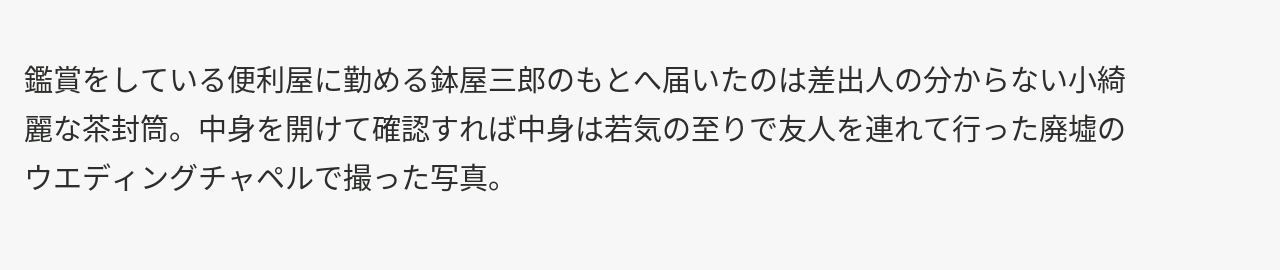鑑賞をしている便利屋に勤める鉢屋三郎のもとへ届いたのは差出人の分からない小綺麗な茶封筒。中身を開けて確認すれば中身は若気の至りで友人を連れて行った廃墟のウエディングチャペルで撮った写真。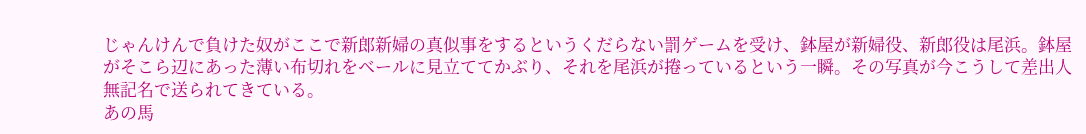じゃんけんで負けた奴がここで新郎新婦の真似事をするというくだらない罰ゲームを受け、鉢屋が新婦役、新郎役は尾浜。鉢屋がそこら辺にあった薄い布切れをベールに見立ててかぶり、それを尾浜が捲っているという一瞬。その写真が今こうして差出人無記名で送られてきている。
あの馬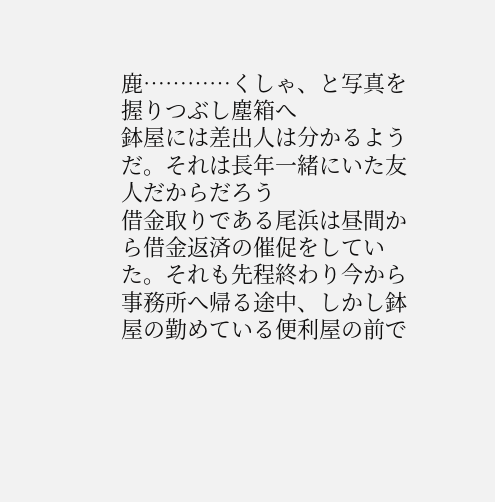鹿…………くしゃ、と写真を握りつぶし塵箱へ
鉢屋には差出人は分かるようだ。それは長年一緒にいた友人だからだろう
借金取りである尾浜は昼間から借金返済の催促をしていた。それも先程終わり今から事務所へ帰る途中、しかし鉢屋の勤めている便利屋の前で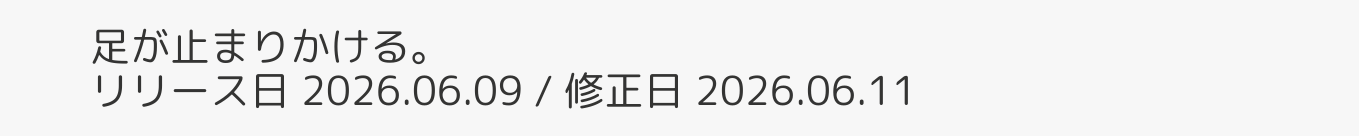足が止まりかける。
リリース日 2026.06.09 / 修正日 2026.06.11